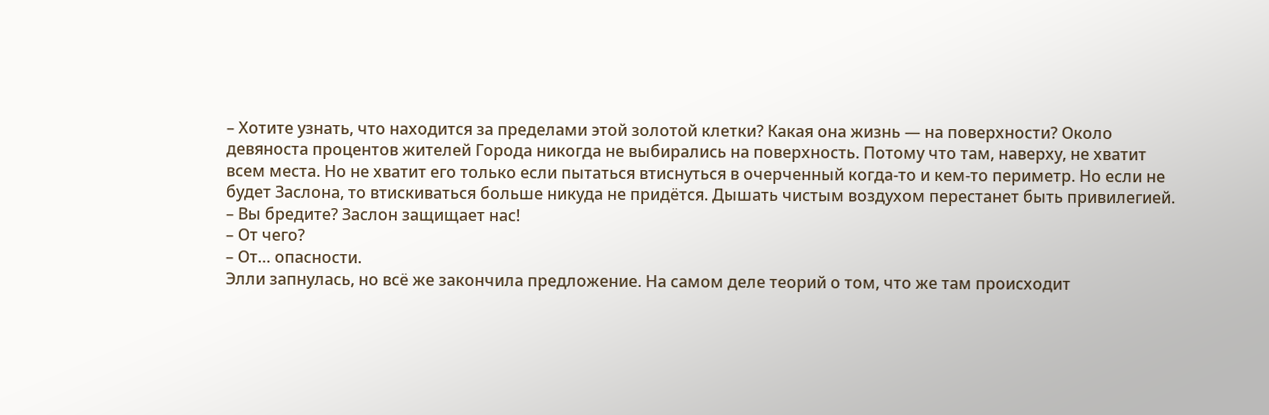– Хотите узнать, что находится за пределами этой золотой клетки? Какая она жизнь ― на поверхности? Около девяноста процентов жителей Города никогда не выбирались на поверхность. Потому что там, наверху, не хватит всем места. Но не хватит его только если пытаться втиснуться в очерченный когда-то и кем-то периметр. Но если не будет Заслона, то втискиваться больше никуда не придётся. Дышать чистым воздухом перестанет быть привилегией.
– Вы бредите? Заслон защищает нас!
– От чего?
– От… опасности.
Элли запнулась, но всё же закончила предложение. На самом деле теорий о том, что же там происходит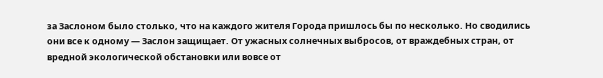за Заслоном было столько, что на каждого жителя Города пришлось бы по несколько. Но сводились они все к одному ― Заслон защищает. От ужасных солнечных выбросов, от враждебных стран, от вредной экологической обстановки или вовсе от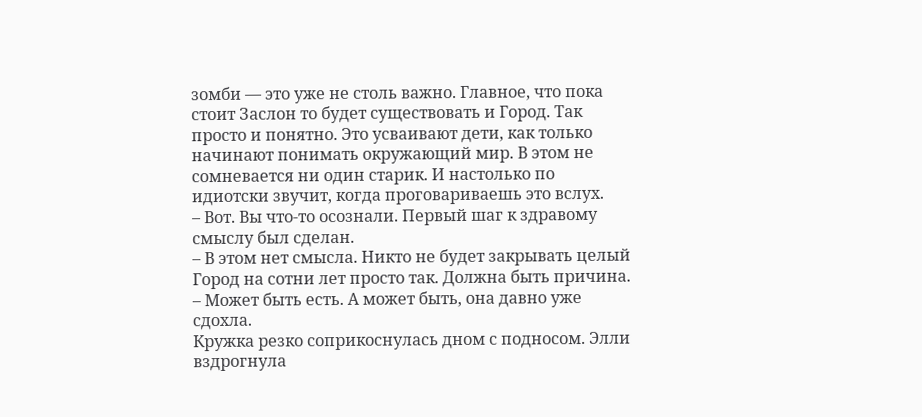зомби ― это уже не столь важно. Главное, что пока стоит Заслон то будет существовать и Город. Так просто и понятно. Это усваивают дети, как только начинают понимать окружающий мир. В этом не сомневается ни один старик. И настолько по идиотски звучит, когда проговариваешь это вслух.
– Вот. Вы что-то осознали. Первый шаг к здравому смыслу был сделан.
– В этом нет смысла. Никто не будет закрывать целый Город на сотни лет просто так. Должна быть причина.
– Может быть есть. А может быть, она давно уже сдохла.
Кружка резко соприкоснулась дном с подносом. Элли вздрогнула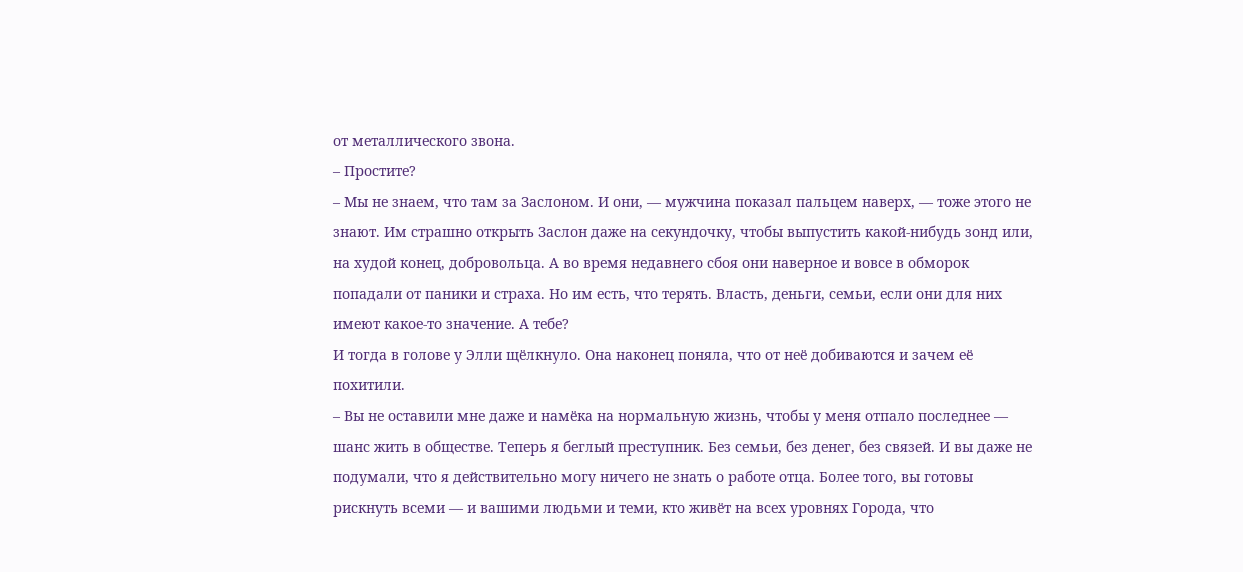от металлического звона.
– Простите?
– Мы не знаем, что там за Заслоном. И они, ― мужчина показал пальцем наверх, ― тоже этого не знают. Им страшно открыть Заслон даже на секундочку, чтобы выпустить какой-нибудь зонд или, на худой конец, добровольца. А во время недавнего сбоя они наверное и вовсе в обморок попадали от паники и страха. Но им есть, что терять. Власть, деньги, семьи, если они для них имеют какое-то значение. А тебе?
И тогда в голове у Элли щёлкнуло. Она наконец поняла, что от неё добиваются и зачем её похитили.
– Вы не оставили мне даже и намёка на нормальную жизнь, чтобы у меня отпало последнее ― шанс жить в обществе. Теперь я беглый преступник. Без семьи, без денег, без связей. И вы даже не подумали, что я действительно могу ничего не знать о работе отца. Более того, вы готовы рискнуть всеми ― и вашими людьми и теми, кто живёт на всех уровнях Города, что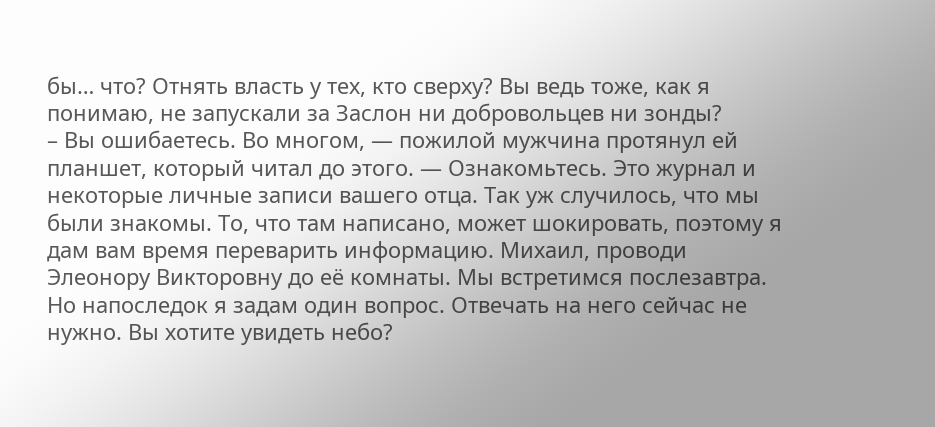бы… что? Отнять власть у тех, кто сверху? Вы ведь тоже, как я понимаю, не запускали за Заслон ни добровольцев ни зонды?
– Вы ошибаетесь. Во многом, ― пожилой мужчина протянул ей планшет, который читал до этого. ― Ознакомьтесь. Это журнал и некоторые личные записи вашего отца. Так уж случилось, что мы были знакомы. То, что там написано, может шокировать, поэтому я дам вам время переварить информацию. Михаил, проводи Элеонору Викторовну до её комнаты. Мы встретимся послезавтра. Но напоследок я задам один вопрос. Отвечать на него сейчас не нужно. Вы хотите увидеть небо?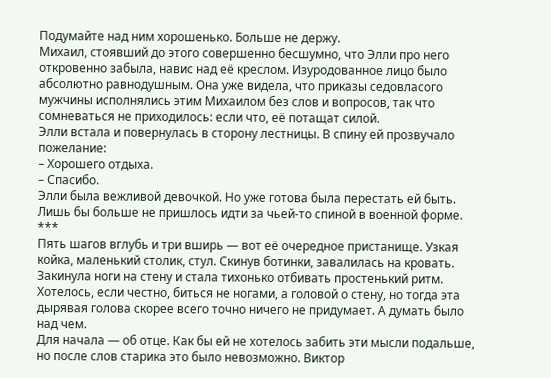Подумайте над ним хорошенько. Больше не держу.
Михаил, стоявший до этого совершенно бесшумно, что Элли про него откровенно забыла, навис над её креслом. Изуродованное лицо было абсолютно равнодушным. Она уже видела, что приказы седовласого мужчины исполнялись этим Михаилом без слов и вопросов, так что сомневаться не приходилось: если что, её потащат силой.
Элли встала и повернулась в сторону лестницы. В спину ей прозвучало пожелание:
– Хорошего отдыха.
– Спасибо.
Элли была вежливой девочкой. Но уже готова была перестать ей быть. Лишь бы больше не пришлось идти за чьей-то спиной в военной форме.
***
Пять шагов вглубь и три вширь ― вот её очередное пристанище. Узкая койка, маленький столик, стул. Скинув ботинки, завалилась на кровать. Закинула ноги на стену и стала тихонько отбивать простенький ритм. Хотелось, если честно, биться не ногами, а головой о стену, но тогда эта дырявая голова скорее всего точно ничего не придумает. А думать было над чем.
Для начала ― об отце. Как бы ей не хотелось забить эти мысли подальше, но после слов старика это было невозможно. Виктор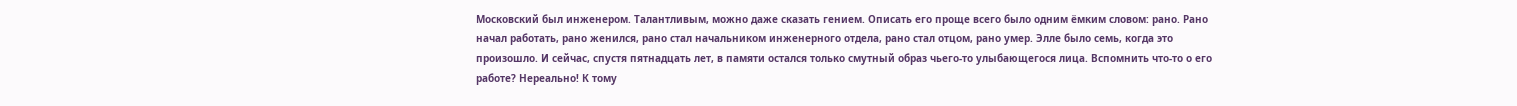Московский был инженером. Талантливым, можно даже сказать гением. Описать его проще всего было одним ёмким словом: рано. Рано начал работать, рано женился, рано стал начальником инженерного отдела, рано стал отцом, рано умер. Элле было семь, когда это произошло. И сейчас, спустя пятнадцать лет, в памяти остался только смутный образ чьего-то улыбающегося лица. Вспомнить что-то о его работе? Нереально! К тому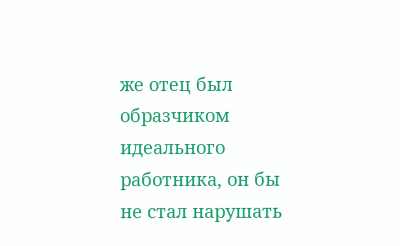же отец был образчиком идеального работника, он бы не стал нарушать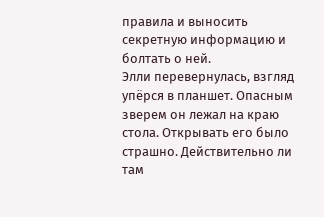правила и выносить секретную информацию и болтать о ней.
Элли перевернулась, взгляд упёрся в планшет. Опасным зверем он лежал на краю стола. Открывать его было страшно. Действительно ли там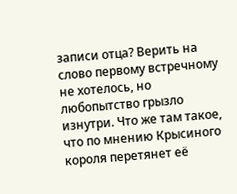записи отца? Верить на слово первому встречному не хотелось, но любопытство грызло изнутри. Что же там такое, что по мнению Крысиного короля перетянет её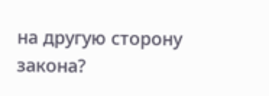на другую сторону закона?